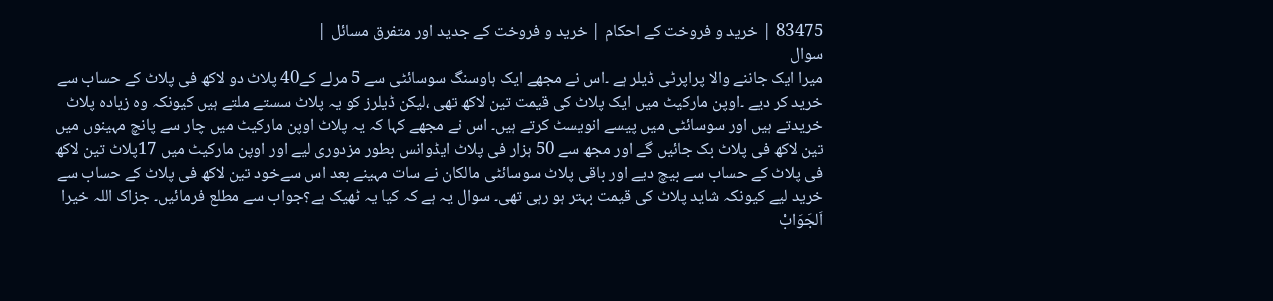83475 | خرید و فروخت کے احکام | خرید و فروخت کے جدید اور متفرق مسائل |
سوال
میرا ایک جاننے والا پراپرٹی ڈیلر ہے ۔اس نے مجھے ایک ہاوسنگ سوسائٹی سے 5 مرلے کے40 پلاٹ دو لاکھ فی پلاٹ کے حساب سے خرید کر دیے ۔اوپن مارکیٹ میں ایک پلاٹ کی قیمت تین لاکھ تھی ،لیکن ڈیلرز کو یہ پلاٹ سستے ملتے ہیں کیونکہ وہ زیادہ پلاٹ خریدتے ہیں اور سوسائٹی میں پیسے انویسٹ کرتے ہیں۔ اس نے مجھے کہا کہ یہ پلاٹ اوپن مارکیٹ میں چار سے پانچ مہینوں میں تین لاکھ فی پلاٹ بک جائیں گے اور مجھ سے 50 ہزار فی پلاٹ ایڈوانس بطور مزدوری لیے اور اوپن مارکیٹ میں 17پلاٹ تین لاکھ فی پلاٹ کے حساب سے بیچ دیے اور باقی پلاٹ سوسائٹی مالکان نے سات مہینے بعد اس سےخود تین لاکھ فی پلاٹ کے حساب سے خرید لیے کیونکہ شاید پلاٹ کی قیمت بہتر ہو رہی تھی۔ سوال یہ ہے کہ کیا یہ ٹھیک ہے؟جواب سے مطلع فرمائیں۔ جزاک اللہ خیرا
اَلجَوَابْ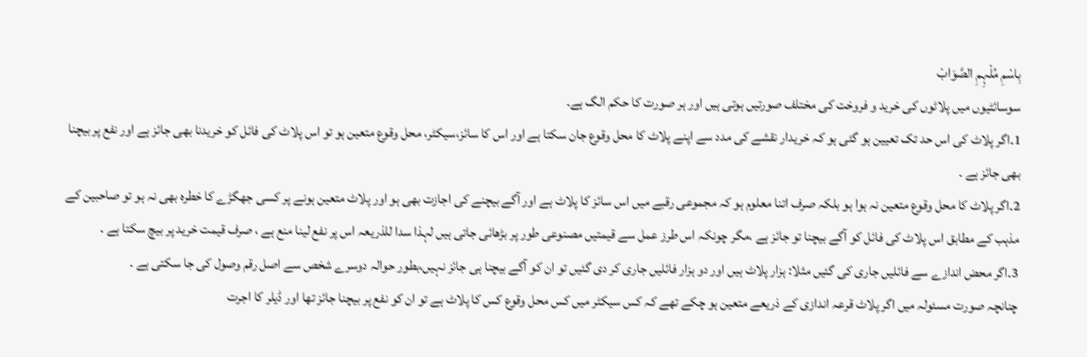بِاسْمِ مُلْہِمِ الصَّوَابْ
سوسائٹیوں میں پلاٹوں کی خرید و فروخت کی مختلف صورتیں ہوتی ہیں اور ہر صورت کا حکم الگ ہے۔
1۔اگر پلاٹ کی اس حد تک تعیین ہو گئی ہو کہ خریدار نقشے کی مدد سے اپنے پلاٹ کا محل وقوع جان سکتا ہے اور اس کا سائز،سیکٹر، محل وقوع متعین ہو تو اس پلاٹ کی فائل کو خریدنا بھی جائز ہے اور نفع پر بیچنا بھی جائز ہے ۔
2۔اگر پلاٹ کا محل وقوع متعین نہ ہوا ہو بلکہ صرف اتنا معلوم ہو کہ مجموعی رقبے میں اس سائز کا پلاٹ ہے اور آگے بیچنے کی اجازت بھی ہو اور پلاٹ متعین ہونے پر کسی جھگڑے کا خطرہ بھی نہ ہو تو صاحبین کے مذہب کے مطابق اس پلاٹ کی فائل کو آگے بیچنا تو جائز ہے ،مگر چونکہ اس طرز عمل سے قیمتیں مصنوعی طور پر بڑھائی جاتی ہیں لہذا سدا للذریعہ اس پر نفع لینا منع ہے ، صرف قیمت خرید پر بیچ سکتا ہے ۔
3۔اگر محض اندازے سے فائلیں جاری کی گئیں مثلا: ہزار پلاٹ ہیں اور دو ہزار فائلیں جاری کر دی گئیں تو ان کو آگے بیچنا ہی جائز نہیں،بطور حوالہ دوسرے شخص سے اصل رقم وصول کی جا سکتی ہے ۔
چنانچہ صورت مسئولہ میں اگر پلاٹ قرعہ اندازی کے ذریعے متعین ہو چکے تھے کہ کس سیکٹر میں کس محل وقوع کس کا پلاٹ ہے تو ان کو نفع پر بیچنا جائز تھا اور ڈیلر کا اجرت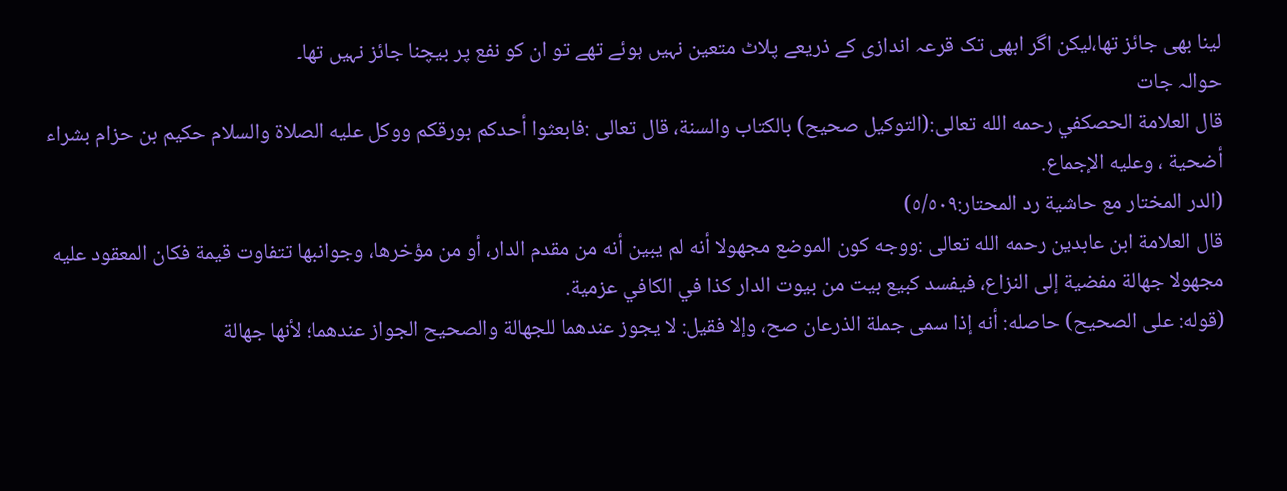لینا بھی جائز تھا،لیکن اگر ابھی تک قرعہ اندازی کے ذریعے پلاٹ متعین نہیں ہوئے تھے تو ان کو نفع پر بیچنا جائز نہیں تھا۔
حوالہ جات
قال العلامة الحصكفي رحمه الله تعالى:(التوكيل صحيح) بالكتاب والسنة، قال تعالى :فابعثوا أحدكم بورقكم ووكل عليه الصلاة والسلام حكيم بن حزام بشراء أضحية ، وعليه الإجماع.
(الدر المختار مع حاشية رد المحتار:٥/٥٠٩)
قال العلامة ابن عابدين رحمه الله تعالى :ووجه كون الموضع مجهولا أنه لم يبين أنه من مقدم الدار، أو من مؤخرها، وجوانبها تتفاوت قيمة فكان المعقود عليه مجهولا جهالة مفضية إلى النزاع، فيفسد كبيع بيت من بيوت الدار كذا في الكافي عزمية.
(قوله: على الصحيح) حاصله: أنه إذا سمى جملة الذرعان صح، وإلا فقيل: لا يجوز عندهما للجهالة والصحيح الجواز عندهما؛ لأنها جهالة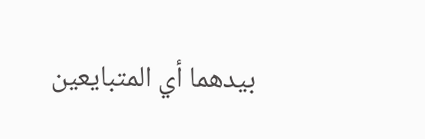بيدهما أي المتبايعين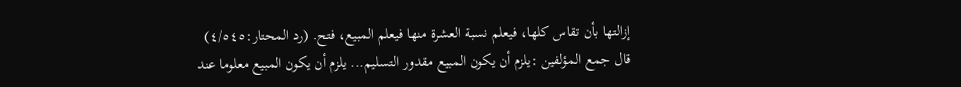إزالتها بأن تقاس كلها، فيعلم نسبة العشرة منها فيعلم المبيع، فتح. (رد المحتار:٤/٥٤٥)
قال جمع المؤلفين :يلزم أن يكون المبيع مقدور التسليم... يلزم أن يكون المبيع معلوما عند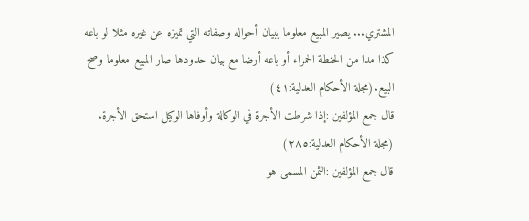المشتري... يصير المبيع معلوما ببيان أحواله وصفاته التي تميزه عن غيره مثلا لو باعه كذا مدا من الحنطة الحمراء أو باعه أرضا مع بيان حدودها صار المبيع معلوما وصح البيع.(مجلة الأحكام العدلية:٤١)
قال جمع المؤلفين :إذا شرطت الأجرة في الوكالة وأوفاها الوكيل استحق الأجرة.
(مجلة الأحكام العدلية:٢٨٥)
قال جمع المؤلفين :الثمن المسمى هو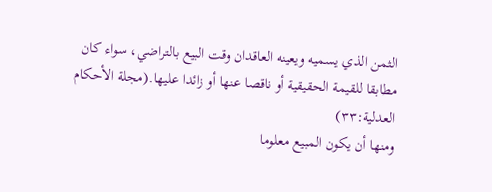الثمن الذي يسميه ويعينه العاقدان وقت البيع بالتراضي، سواء كان
مطابقا للقيمة الحقيقية أو ناقصا عنها أو زائدا عليها.(مجلة الأحكام العدلية:٣٣)
ومنها أن يكون المبيع معلوما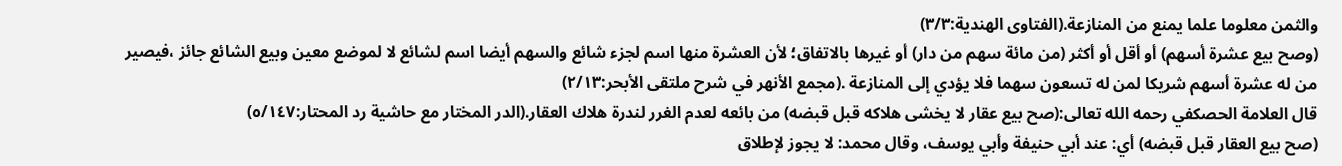والثمن معلوما علما يمنع من المنازعة.(الفتاوى الهندية:٣/٣)
(وصح بيع عشرة أسهم) أو أقل أو أكثر (من مائة سهم من دار) أو غيرها بالاتفاق؛ لأن العشرة منها اسم لجزء شائع والسهم أيضا اسم لشائع لا لموضع معين وبيع الشائع جائز ،فيصير من له عشرة أسهم شريكا لمن له تسعون سهما فلا يؤدي إلى المنازعة .(مجمع الأنهر في شرح ملتقى الأبحر:٢/١٣)
قال العلامة الحصكفي رحمه الله تعالى:(صح بيع عقار لا يخشى هلاكه قبل قبضه) من بائعه لعدم الغرر لندرة هلاك العقار.(الدر المختار مع حاشية رد المحتار:٥/١٤٧)
(صح بيع العقار قبل قبضه) أي: عند أبي حنيفة وأبي يوسف، وقال محمد: لا يجوز لإطلاق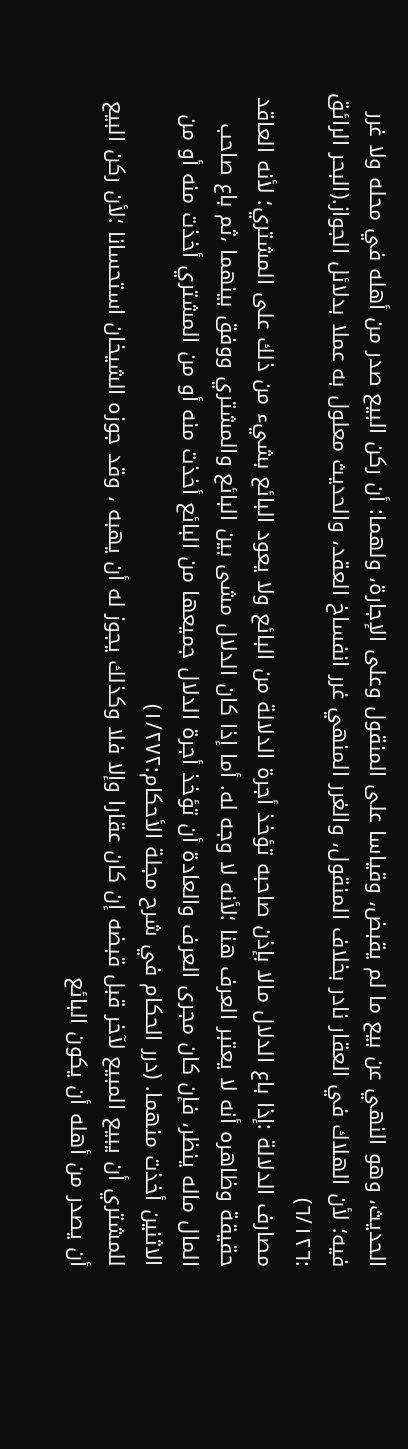الحديث، وهو النهي عن بيع ما لم يقبض، وقياسا على المنقول وعلى الإجارة، ولهما: أن ركن البيع صدر من أهله في محله ولا غرر فيه؛ لأن الهلاك في العقار نادر بخلاف المنقول، والغرر المنهي غرر انفساخ العقد، والحديث معلول به عملا بدلائل الجواز.(البحر الرائق :٦/١٢٦)
مصارف الدلالة :إذا باع الدلال مالا بإذن صاحبه تؤخذ أجرة الدلالة من البائع ولا يعود البائع بشيء من ذلك على المشتري؛ لأنه العاقد حقيقة وظاهره أنه لا يعتبر العرف هنا ؛لأنه لا وجه له. أما إذا كان الدلال مشى بين البائع والمشتري ووفق بينهما ،ثم باع صاحب المال ماله ينظر، فإن كان مجرى العرف والعادة أن تؤخذ أجرة الدلال جميعها من البائع أخذت منه أو من المشتري أخذت منه أو من الاثنين أخذت منهما. (درر الحكام في شرح مجلة الأحكام:١/٢٧٢)
للمشتري أن يبيع المبيع لآخر قبل قبضه إن كان عقارا وإلا فلا وكذلك يجوز له أن يهبه ، وقد جوزه الشيخان استحسانا ؛لأن ركن البيع أن يصدر من أهله أن يكون البائع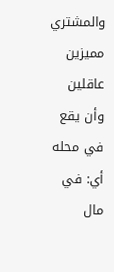والمشتري مميزين عاقلين وأن يقع في محله أي: في مال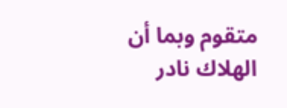متقوم وبما أن الهلاك نادر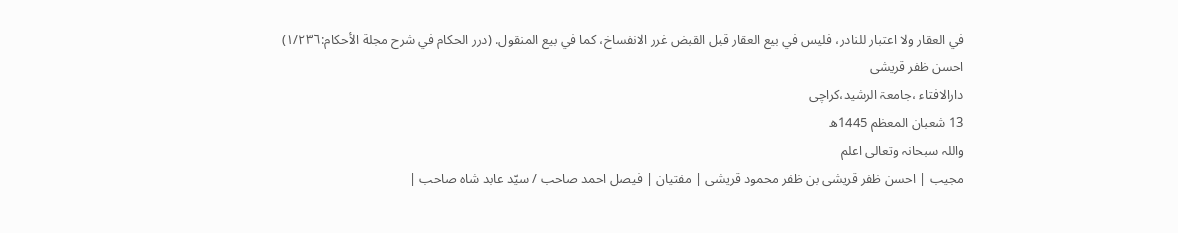في العقار ولا اعتبار للنادر، فليس في بيع العقار قبل القبض غرر الانفساخ، كما في بيع المنقول. (درر الحكام في شرح مجلة الأحكام:١/٢٣٦)
احسن ظفر قریشی
دارالافتاء ،جامعۃ الرشید،کراچی
13 شعبان المعظم 1445ھ
واللہ سبحانہ وتعالی اعلم
مجیب | احسن ظفر قریشی بن ظفر محمود قریشی | مفتیان | فیصل احمد صاحب / سیّد عابد شاہ صاحب |